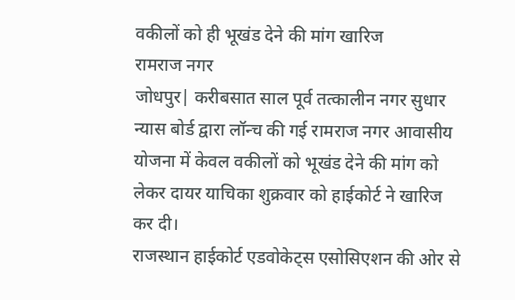वकीलों को ही भूखंड देने की मांग खारिज
रामराज नगर
जोधपुर| करीबसात साल पूर्व तत्कालीन नगर सुधार न्यास बोर्ड द्वारा लॉन्च की गई रामराज नगर आवासीय योजना में केवल वकीलों को भूखंड देने की मांग को लेकर दायर याचिका शुक्रवार को हाईकोर्ट ने खारिज कर दी।
राजस्थान हाईकोर्ट एडवोकेट्स एसोसिएशन की ओर से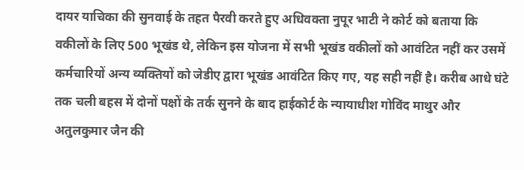दायर याचिका की सुनवाई के तहत पैरवी करते हुए अधिवक्ता नुपूर भाटी ने कोर्ट को बताया कि वकीलों के लिए 500 भूखंड थे, लेकिन इस योजना में सभी भूखंड वकीलों को आवंटित नहीं कर उसमें कर्मचारियों अन्य व्यक्तियों को जेडीए द्वारा भूखंड आवंटित किए गए, यह सही नहीं है। करीब आधे घंटे तक चली बहस में दोनों पक्षों के तर्क सुनने के बाद हाईकोर्ट के न्यायाधीश गोविंद माथुर और अतुलकुमार जैन की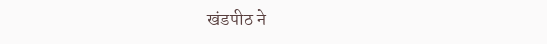खंडपीठ ने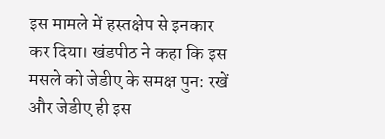इस मामले में हस्तक्षेप से इनकार कर दिया। खंडपीठ ने कहा कि इस मसले को जेडीए के समक्ष पुन: रखें और जेडीए ही इस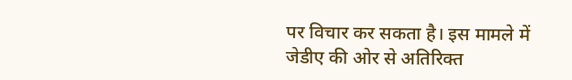पर विचार कर सकता है। इस मामले में जेडीए की ओर से अतिरिक्त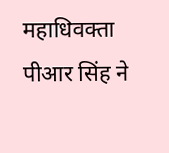महाधिवक्ता पीआर सिंह ने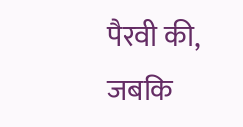पैरवी की, जबकि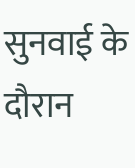सुनवाई के दौरान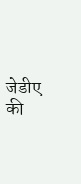जेडीए की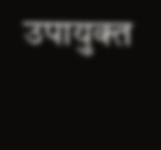उपायुक्त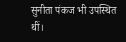सुनीता पंकज भी उपस्थित थीं।